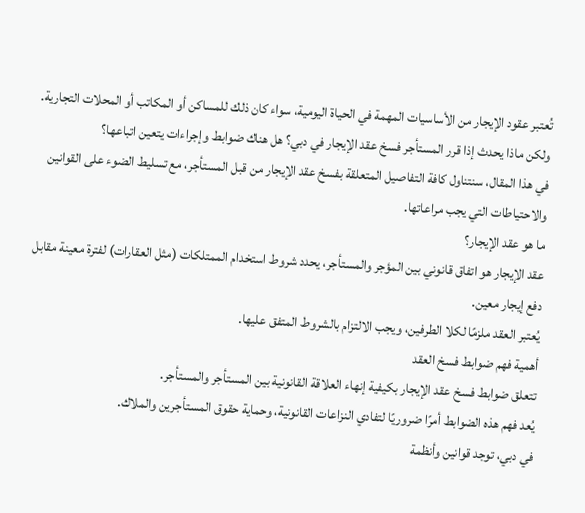تُعتبر عقود الإيجار من الأساسيات المهمة في الحياة اليومية، سواء كان ذلك للمساكن أو المكاتب أو المحلات التجارية.
ولكن ماذا يحدث إذا قرر المستأجر فسخ عقد الإيجار في دبي؟ هل هناك ضوابط وإجراءات يتعين اتباعها؟
في هذا المقال، سنتناول كافة التفاصيل المتعلقة بفسخ عقد الإيجار من قبل المستأجر، مع تسليط الضوء على القوانين والاحتياطات التي يجب مراعاتها.
ما هو عقد الإيجار؟
عقد الإيجار هو اتفاق قانوني بين المؤجر والمستأجر، يحدد شروط استخدام الممتلكات (مثل العقارات) لفترة معينة مقابل دفع إيجار معين.
يُعتبر العقد ملزمًا لكلا الطرفين، ويجب الالتزام بالشروط المتفق عليها.
أهمية فهم ضوابط فسخ العقد
تتعلق ضوابط فسخ عقد الإيجار بكيفية إنهاء العلاقة القانونية بين المستأجر والمستأجر.
يُعد فهم هذه الضوابط أمرًا ضروريًا لتفادي النزاعات القانونية، وحماية حقوق المستأجرين والملاك.
في دبي، توجد قوانين وأنظمة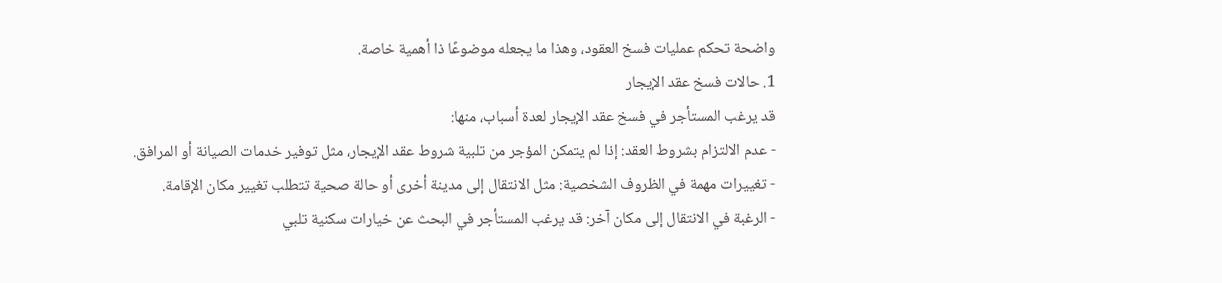واضحة تحكم عمليات فسخ العقود، وهذا ما يجعله موضوعًا ذا أهمية خاصة.
1. حالات فسخ عقد الإيجار
قد يرغب المستأجر في فسخ عقد الإيجار لعدة أسباب، منها:
- عدم الالتزام بشروط العقد: إذا لم يتمكن المؤجر من تلبية شروط عقد الإيجار، مثل توفير خدمات الصيانة أو المرافق.
- تغييرات مهمة في الظروف الشخصية: مثل الانتقال إلى مدينة أخرى أو حالة صحية تتطلب تغيير مكان الإقامة.
- الرغبة في الانتقال إلى مكان آخر: قد يرغب المستأجر في البحث عن خيارات سكنية تلبي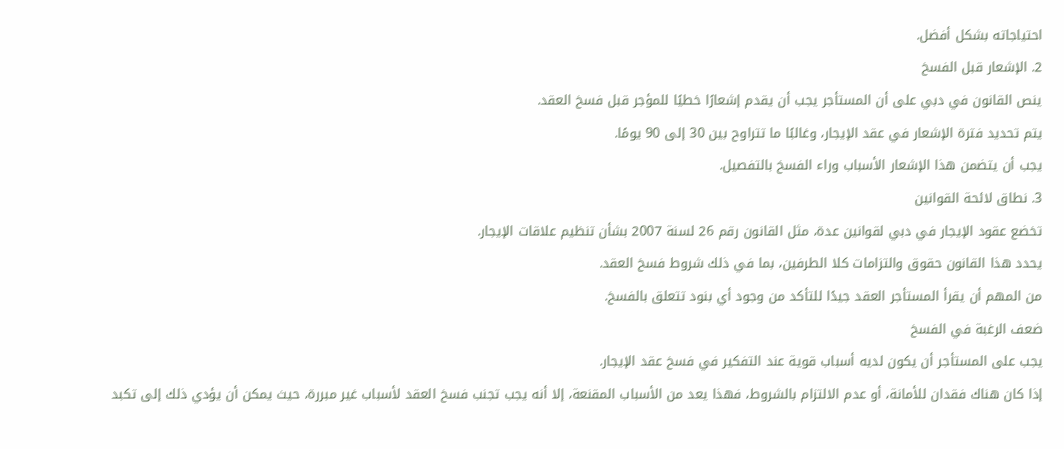احتياجاته بشكل أفضل.
2. الإشعار قبل الفسخ
ينص القانون في دبي على أن المستأجر يجب أن يقدم إشعارًا خطيًا للمؤجر قبل فسخ العقد.
يتم تحديد فترة الإشعار في عقد الإيجار، وغالبًا ما تتراوح بين 30 إلى 90 يومًا.
يجب أن يتضمن هذا الإشعار الأسباب وراء الفسخ بالتفصيل.
3. نطاق لائحة القوانين
تخضع عقود الإيجار في دبي لقوانين عدة، مثل القانون رقم 26 لسنة 2007 بشأن تنظيم علاقات الإيجار.
يحدد هذا القانون حقوق والتزامات كلا الطرفين، بما في ذلك شروط فسخ العقد.
من المهم أن يقرأ المستأجر العقد جيدًا للتأكد من وجود أي بنود تتعلق بالفسخ.
ضعف الرغبة في الفسخ
يجب على المستأجر أن يكون لديه أسباب قوية عند التفكير في فسخ عقد الإيجار.
إذا كان هناك فقدان للأمانة، أو عدم الالتزام بالشروط، فهذا يعد من الأسباب المقنعة، إلا أنه يجب تجنب فسخ العقد لأسباب غير مبررة، حيث يمكن أن يؤدي ذلك إلى تكبد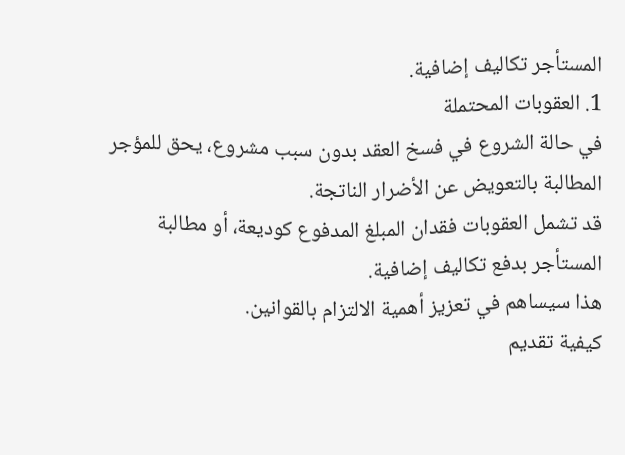المستأجر تكاليف إضافية.
1. العقوبات المحتملة
في حالة الشروع في فسخ العقد بدون سبب مشروع، يحق للمؤجر المطالبة بالتعويض عن الأضرار الناتجة.
قد تشمل العقوبات فقدان المبلغ المدفوع كوديعة، أو مطالبة المستأجر بدفع تكاليف إضافية.
هذا سيساهم في تعزيز أهمية الالتزام بالقوانين.
كيفية تقديم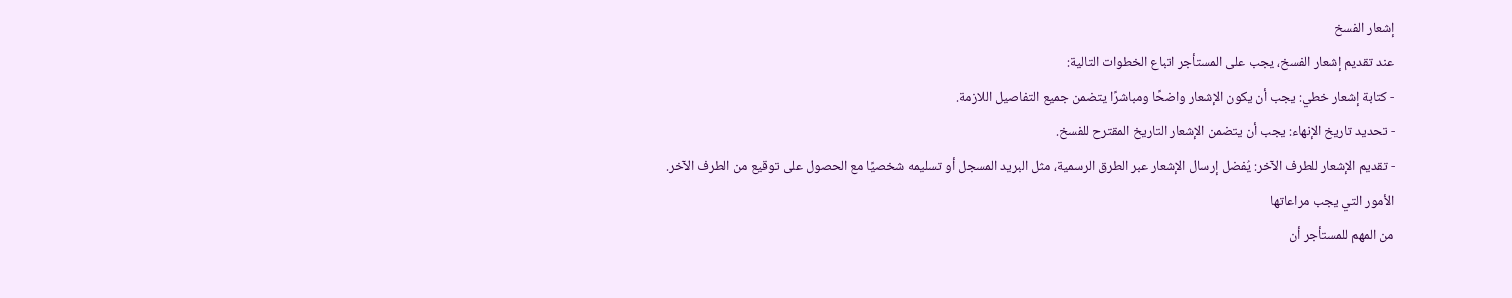إشعار الفسخ
عند تقديم إشعار الفسخ، يجب على المستأجر اتباع الخطوات التالية:
- كتابة إشعار خطي: يجب أن يكون الإشعار واضحًا ومباشرًا يتضمن جميع التفاصيل اللازمة.
- تحديد تاريخ الإنهاء: يجب أن يتضمن الإشعار التاريخ المقترح للفسخ.
- تقديم الإشعار للطرف الآخر: يُفضل إرسال الإشعار عبر الطرق الرسمية، مثل البريد المسجل أو تسليمه شخصيًا مع الحصول على توقيع من الطرف الآخر.
الأمور التي يجب مراعاتها
من المهم للمستأجر أن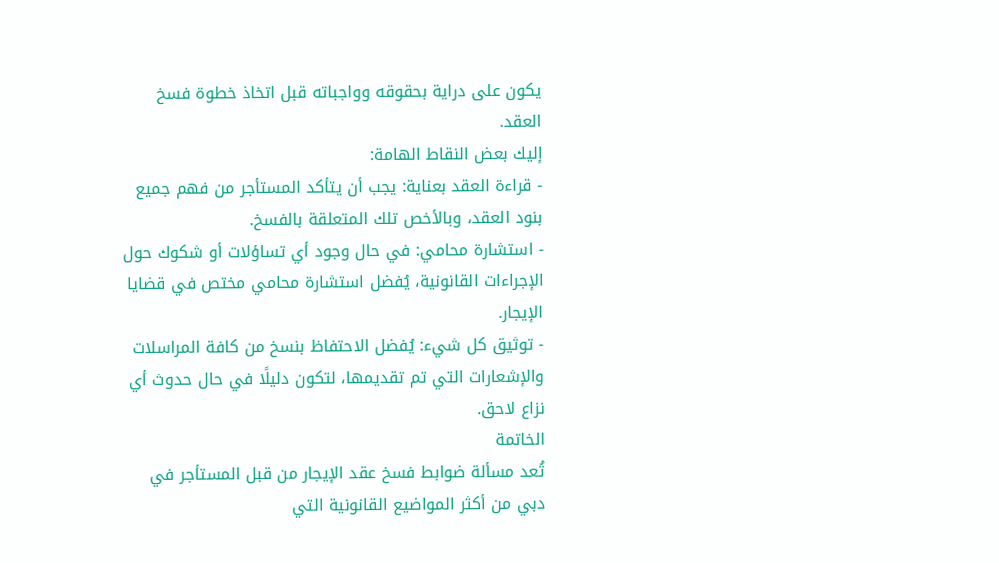يكون على دراية بحقوقه وواجباته قبل اتخاذ خطوة فسخ العقد.
إليك بعض النقاط الهامة:
- قراءة العقد بعناية: يجب أن يتأكد المستأجر من فهم جميع بنود العقد، وبالأخص تلك المتعلقة بالفسخ.
- استشارة محامي: في حال وجود أي تساؤلات أو شكوك حول الإجراءات القانونية، يُفضل استشارة محامي مختص في قضايا الإيجار.
- توثيق كل شيء: يُفضل الاحتفاظ بنسخ من كافة المراسلات والإشعارات التي تم تقديمها، لتكون دليلًا في حال حدوث أي نزاع لاحق.
الخاتمة
تُعد مسألة ضوابط فسخ عقد الإيجار من قبل المستأجر في دبي من أكثر المواضيع القانونية التي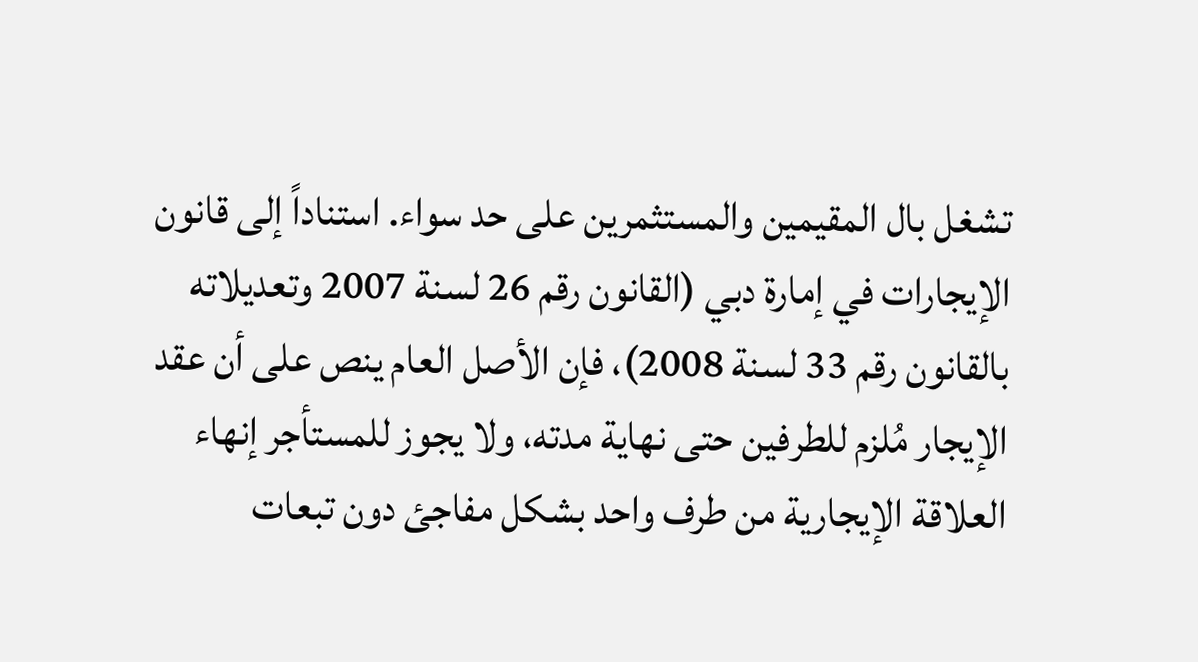تشغل بال المقيمين والمستثمرين على حد سواء. استناداً إلى قانون الإيجارات في إمارة دبي (القانون رقم 26 لسنة 2007 وتعديلاته بالقانون رقم 33 لسنة 2008)، فإن الأصل العام ينص على أن عقد الإيجار مُلزم للطرفين حتى نهاية مدته، ولا يجوز للمستأجر إنهاء العلاقة الإيجارية من طرف واحد بشكل مفاجئ دون تبعات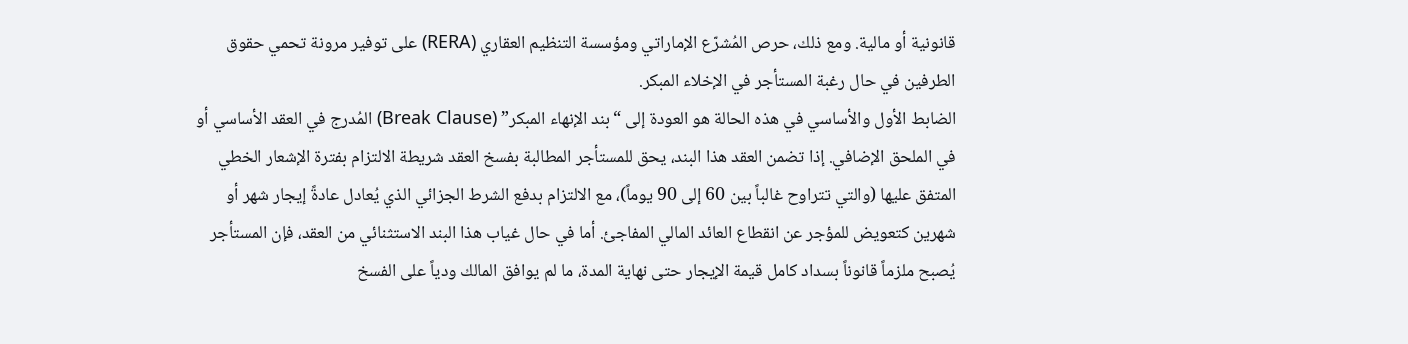قانونية أو مالية. ومع ذلك، حرص المُشرّع الإماراتي ومؤسسة التنظيم العقاري (RERA) على توفير مرونة تحمي حقوق الطرفين في حال رغبة المستأجر في الإخلاء المبكر.
الضابط الأول والأساسي في هذه الحالة هو العودة إلى “بند الإنهاء المبكر” (Break Clause) المُدرج في العقد الأساسي أو في الملحق الإضافي. إذا تضمن العقد هذا البند، يحق للمستأجر المطالبة بفسخ العقد شريطة الالتزام بفترة الإشعار الخطي المتفق عليها (والتي تتراوح غالباً بين 60 إلى 90 يوماً)، مع الالتزام بدفع الشرط الجزائي الذي يُعادل عادةً إيجار شهر أو شهرين كتعويض للمؤجر عن انقطاع العائد المالي المفاجئ. أما في حال غياب هذا البند الاستثنائي من العقد، فإن المستأجر يُصبح ملزماً قانوناً بسداد كامل قيمة الإيجار حتى نهاية المدة، ما لم يوافق المالك ودياً على الفسخ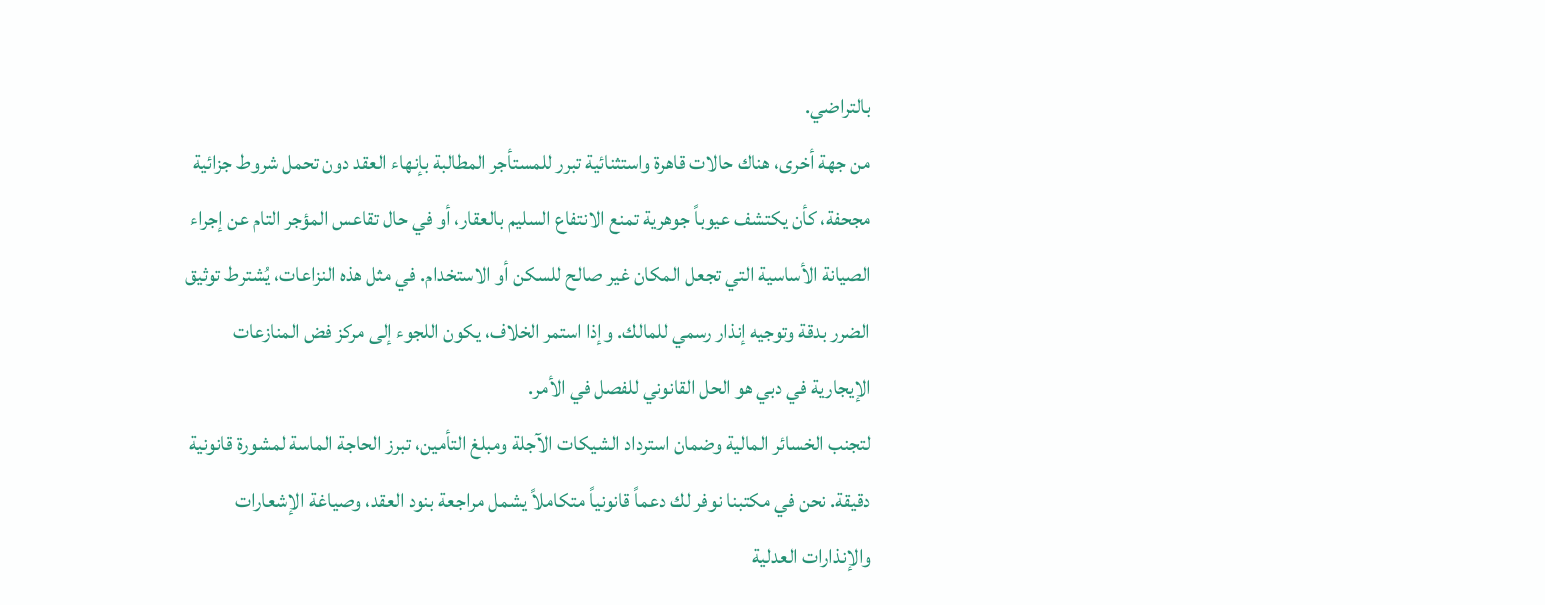بالتراضي.
من جهة أخرى، هناك حالات قاهرة واستثنائية تبرر للمستأجر المطالبة بإنهاء العقد دون تحمل شروط جزائية مجحفة، كأن يكتشف عيوباً جوهرية تمنع الانتفاع السليم بالعقار، أو في حال تقاعس المؤجر التام عن إجراء الصيانة الأساسية التي تجعل المكان غير صالح للسكن أو الاستخدام. في مثل هذه النزاعات، يُشترط توثيق الضرر بدقة وتوجيه إنذار رسمي للمالك. وإذا استمر الخلاف، يكون اللجوء إلى مركز فض المنازعات الإيجارية في دبي هو الحل القانوني للفصل في الأمر.
لتجنب الخسائر المالية وضمان استرداد الشيكات الآجلة ومبلغ التأمين، تبرز الحاجة الماسة لمشورة قانونية دقيقة. نحن في مكتبنا نوفر لك دعماً قانونياً متكاملاً يشمل مراجعة بنود العقد، وصياغة الإشعارات والإنذارات العدلية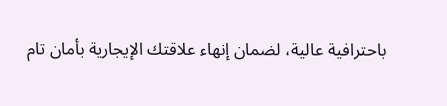باحترافية عالية، لضمان إنهاء علاقتك الإيجارية بأمان تام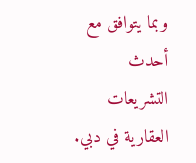وبما يتوافق مع أحدث التشريعات العقارية في دبي.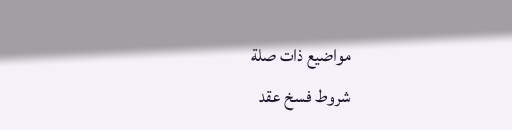مواضيع ذات صلة
شروط فسخ عقد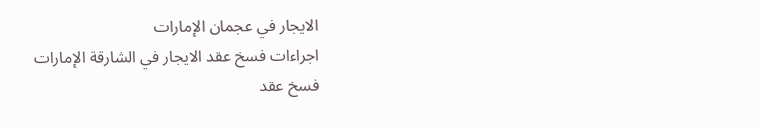الايجار في عجمان الإمارات
اجراءات فسخ عقد الايجار في الشارقة الإمارات
فسخ عقد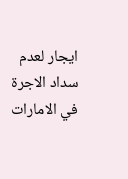ايجار لعدم سداد الاجرة في الامارات